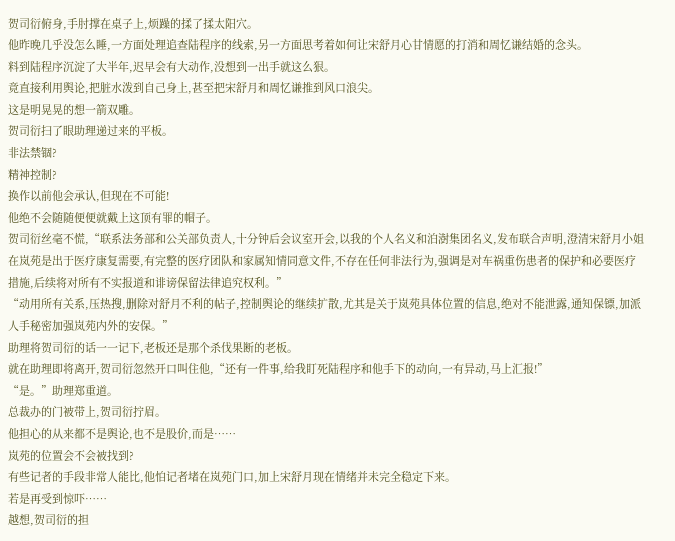贺司衍俯身,手肘撑在桌子上,烦躁的揉了揉太阳穴。
他昨晚几乎没怎么睡,一方面处理追查陆程序的线索,另一方面思考着如何让宋舒月心甘情愿的打消和周忆谦结婚的念头。
料到陆程序沉淀了大半年,迟早会有大动作,没想到一出手就这么狠。
竟直接利用舆论,把脏水泼到自己身上,甚至把宋舒月和周忆谦推到风口浪尖。
这是明晃晃的想一箭双雕。
贺司衍扫了眼助理递过来的平板。
非法禁锢?
精神控制?
换作以前他会承认,但现在不可能!
他绝不会随随便便就戴上这顶有罪的帽子。
贺司衍丝毫不慌,“联系法务部和公关部负责人,十分钟后会议室开会,以我的个人名义和泊澍集团名义,发布联合声明,澄清宋舒月小姐在岚苑是出于医疗康复需要,有完整的医疗团队和家属知情同意文件,不存在任何非法行为,强调是对车祸重伤患者的保护和必要医疗措施,后续将对所有不实报道和诽谤保留法律追究权利。”
“动用所有关系,压热搜,删除对舒月不利的帖子,控制舆论的继续扩散,尤其是关于岚苑具体位置的信息,绝对不能泄露,通知保镖,加派人手秘密加强岚苑内外的安保。”
助理将贺司衍的话一一记下,老板还是那个杀伐果断的老板。
就在助理即将离开,贺司衍忽然开口叫住他,“还有一件事,给我盯死陆程序和他手下的动向,一有异动,马上汇报!”
“是。”助理郑重道。
总裁办的门被带上,贺司衍拧眉。
他担心的从来都不是舆论,也不是股价,而是……
岚苑的位置会不会被找到?
有些记者的手段非常人能比,他怕记者堵在岚苑门口,加上宋舒月现在情绪并未完全稳定下来。
若是再受到惊吓……
越想,贺司衍的担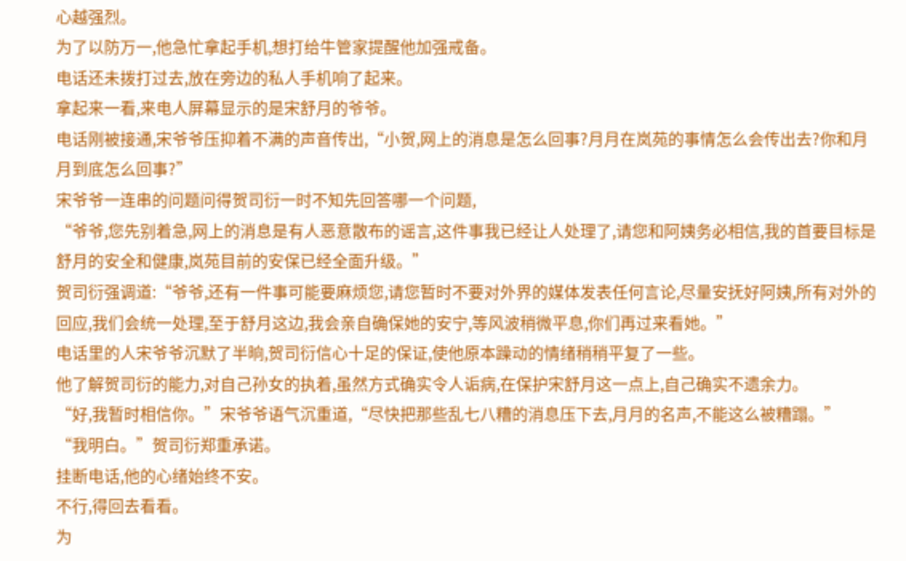心越强烈。
为了以防万一,他急忙拿起手机,想打给牛管家提醒他加强戒备。
电话还未拨打过去,放在旁边的私人手机响了起来。
拿起来一看,来电人屏幕显示的是宋舒月的爷爷。
电话刚被接通,宋爷爷压抑着不满的声音传出,“小贺,网上的消息是怎么回事?月月在岚苑的事情怎么会传出去?你和月月到底怎么回事?”
宋爷爷一连串的问题问得贺司衍一时不知先回答哪一个问题,
“爷爷,您先别着急,网上的消息是有人恶意散布的谣言,这件事我已经让人处理了,请您和阿姨务必相信,我的首要目标是舒月的安全和健康,岚苑目前的安保已经全面升级。”
贺司衍强调道:“爷爷,还有一件事可能要麻烦您,请您暂时不要对外界的媒体发表任何言论,尽量安抚好阿姨,所有对外的回应,我们会统一处理,至于舒月这边,我会亲自确保她的安宁,等风波稍微平息,你们再过来看她。”
电话里的人宋爷爷沉默了半晌,贺司衍信心十足的保证,使他原本躁动的情绪稍稍平复了一些。
他了解贺司衍的能力,对自己孙女的执着,虽然方式确实令人诟病,在保护宋舒月这一点上,自己确实不遗余力。
“好,我暂时相信你。”宋爷爷语气沉重道,“尽快把那些乱七八糟的消息压下去,月月的名声,不能这么被糟蹋。”
“我明白。”贺司衍郑重承诺。
挂断电话,他的心绪始终不安。
不行,得回去看看。
为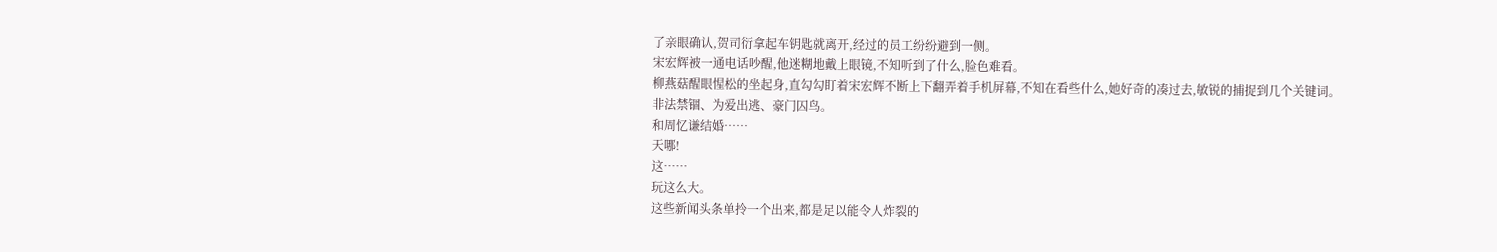了亲眼确认,贺司衍拿起车钥匙就离开,经过的员工纷纷避到一侧。
宋宏辉被一通电话吵醒,他迷糊地戴上眼镜,不知听到了什么,脸色难看。
柳燕菇醒眼惺松的坐起身,直勾勾盯着宋宏辉不断上下翻弄着手机屏幕,不知在看些什么,她好奇的凑过去,敏锐的捕捉到几个关键词。
非法禁锢、为爱出逃、豪门囚鸟。
和周忆谦结婚……
天哪!
这……
玩这么大。
这些新闻头条单拎一个出来,都是足以能令人炸裂的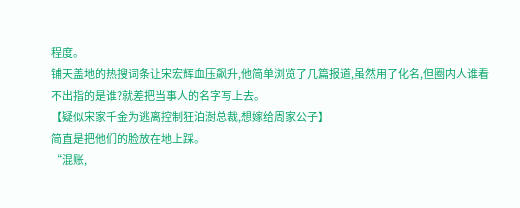程度。
铺天盖地的热搜词条让宋宏辉血压飙升,他简单浏览了几篇报道,虽然用了化名,但圈内人谁看不出指的是谁?就差把当事人的名字写上去。
【疑似宋家千金为逃离控制狂泊澍总裁,想嫁给周家公子】
简直是把他们的脸放在地上踩。
“混账,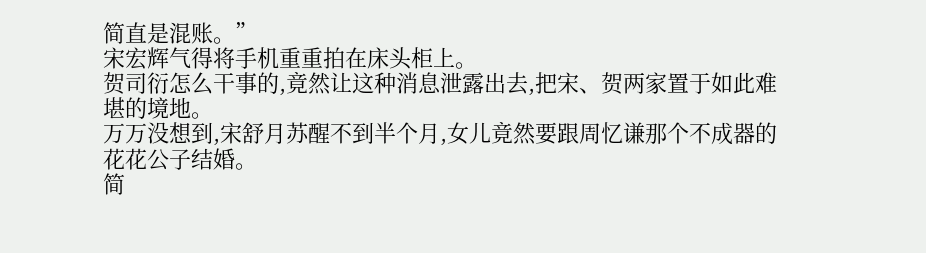简直是混账。”
宋宏辉气得将手机重重拍在床头柜上。
贺司衍怎么干事的,竟然让这种消息泄露出去,把宋、贺两家置于如此难堪的境地。
万万没想到,宋舒月苏醒不到半个月,女儿竟然要跟周忆谦那个不成器的花花公子结婚。
简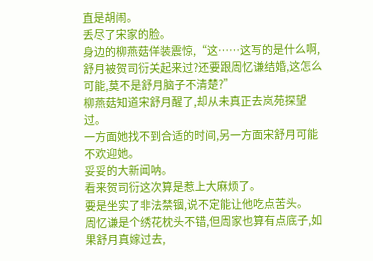直是胡闹。
丢尽了宋家的脸。
身边的柳燕菇佯装震惊,“这……这写的是什么啊,舒月被贺司衍关起来过?还要跟周忆谦结婚,这怎么可能,莫不是舒月脑子不清楚?”
柳燕菇知道宋舒月醒了,却从未真正去岚苑探望过。
一方面她找不到合适的时间,另一方面宋舒月可能不欢迎她。
妥妥的大新闻呐。
看来贺司衍这次算是惹上大麻烦了。
要是坐实了非法禁锢,说不定能让他吃点苦头。
周忆谦是个绣花枕头不错,但周家也算有点底子,如果舒月真嫁过去,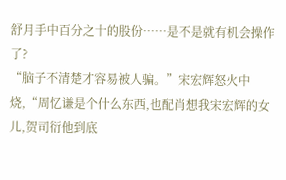舒月手中百分之十的股份……是不是就有机会操作了?
“脑子不清楚才容易被人骗。”宋宏辉怒火中烧,“周忆谦是个什么东西,也配肖想我宋宏辉的女儿,贺司衍他到底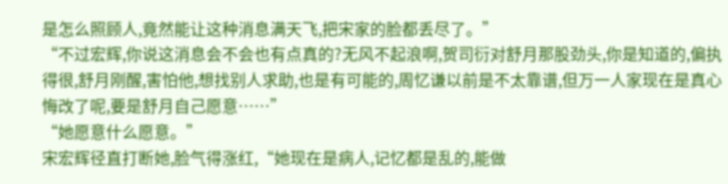是怎么照顾人,竟然能让这种消息满天飞,把宋家的脸都丢尽了。”
“不过宏辉,你说这消息会不会也有点真的?无风不起浪啊,贺司衍对舒月那股劲头,你是知道的,偏执得很,舒月刚醒,害怕他,想找别人求助,也是有可能的,周忆谦以前是不太靠谱,但万一人家现在是真心悔改了呢,要是舒月自己愿意……”
“她愿意什么愿意。”
宋宏辉径直打断她,脸气得涨红,“她现在是病人,记忆都是乱的,能做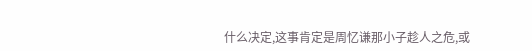什么决定,这事肯定是周忆谦那小子趁人之危,或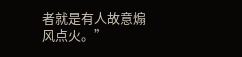者就是有人故意煽风点火。”